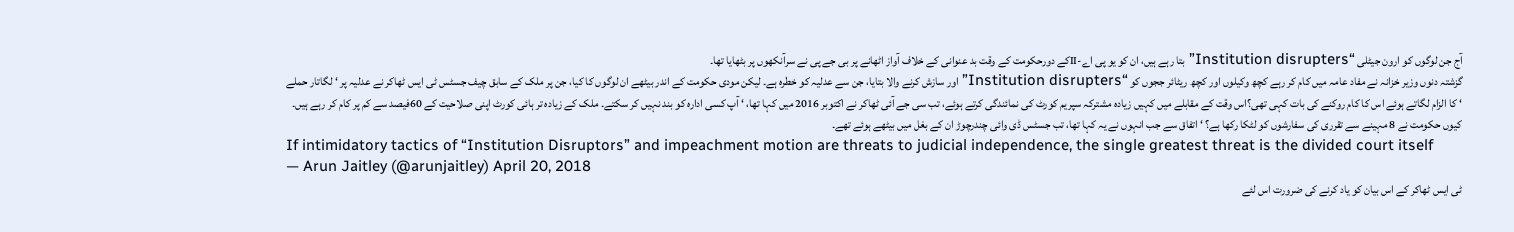آج جن لوگوں کو ارون جیٹلی “Institution disrupters”بتا رہے ہیں، ان کو یو پی اے-IIکے دورحکومت کے وقت بد عنوانی کے خلاف آواز اٹھانے پر بی جے پی نے سرآنکھوں پر بٹھایا تھا۔
گزشتہ دنوں وزیر خزانہ نے مفاد عامہ میں کام کر رہے کچھ وکیلوں اور کچھ ریٹائر ججوں کو “Institution disrupters”اور سازش کرنے والا بتایا، جن سے عدلیہ کو خطرہ ہے۔ لیکن مودی حکومت کے اندر بیٹھے ان لوگوں کا کیا، جن پر ملک کے سابق چیف جسٹس ٹی ایس ٹھاکر نے عدلیہ پر ‘ لگاتار حملے ‘ کا الزام لگاتے ہوئے اس کا کام روکنے کی بات کہی تھی؟اس وقت کے مقابلے میں کہیں زیادہ مشترکہ سپریم کورٹ کی نمائندگی کرتے ہوئے، تب سی جے آئی ٹھاکر نے اکتوبر 2016 میں کہا تھا، ‘ آپ کسی ادارہ کو بند نہیں کر سکتے۔ ملک کے زیادہ تر ہائی کورٹ اپنی صلاحیت کے 60فیصد سے کم پر کام کر رہے ہیں۔ کیوں حکومت نے 8 مہینے سے تقرری کی سفارشوں کو لٹکا رکھا ہے؟ ‘ اتفاق سے جب انہوں نے یہ کہا تھا، تب جسٹس ڈی وائی چندرچوڑ ان کے بغل میں بیٹھے ہوئے تھے۔
If intimidatory tactics of “Institution Disruptors” and impeachment motion are threats to judicial independence, the single greatest threat is the divided court itself
— Arun Jaitley (@arunjaitley) April 20, 2018
ٹی ایس ٹھاکر کے اس بیان کو یاد کرنے کی ضرورت اس لئے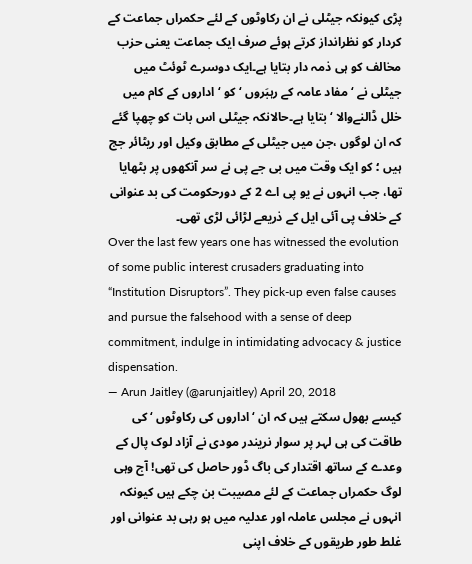پڑی کیونکہ جیٹلی نے ان رکاوٹوں کے لئے حکمراں جماعت کے کردار کو نظرانداز کرتے ہوئے صرف ایک جماعت یعنی حزب مخالف کو ہی ذمہ دار بتایا ہے۔ایک دوسرے ٹوئٹ میں جیٹلی نے ‘ مفاد عامہ کے رہبَروں ‘ کو ‘ اداروں کے کام میں خلل ڈالنےوالا ‘ بتایا ہے۔حالانکہ جیٹلی اس بات کو چھپا گئے کہ ان لوگوں ،جن میں جیٹلی کے مطابق وکیل اور ریٹائر جج ہیں ؛ کو ایک وقت میں بی جے پی نے سر آنکھوں پر بٹھایا تھا، جب انہوں نے یو پی اے 2 کے دورحکومت کی بد عنوانی کے خلاف پی آئی ایل کے ذریعے لڑائی لڑی تھی۔
Over the last few years one has witnessed the evolution of some public interest crusaders graduating into “Institution Disruptors”. They pick-up even false causes and pursue the falsehood with a sense of deep commitment, indulge in intimidating advocacy & justice dispensation.
— Arun Jaitley (@arunjaitley) April 20, 2018
کیسے بھول سکتے ہیں کہ ان ‘اداروں کی رکاوٹوں ‘ کی طاقت کی ہی لہر پر سوار نریندر مودی نے آزاد لوک پال کے وعدے کے ساتھ اقتدار کی باگ ڈور حاصل کی تھی! آج وہی لوگ حکمراں جماعت کے لئے مصیبت بن چکے ہیں کیونکہ انہوں نے مجلس عاملہ اور عدلیہ میں ہو رہی بد عنوانی اور غلط طور طریقوں کے خلاف اپنی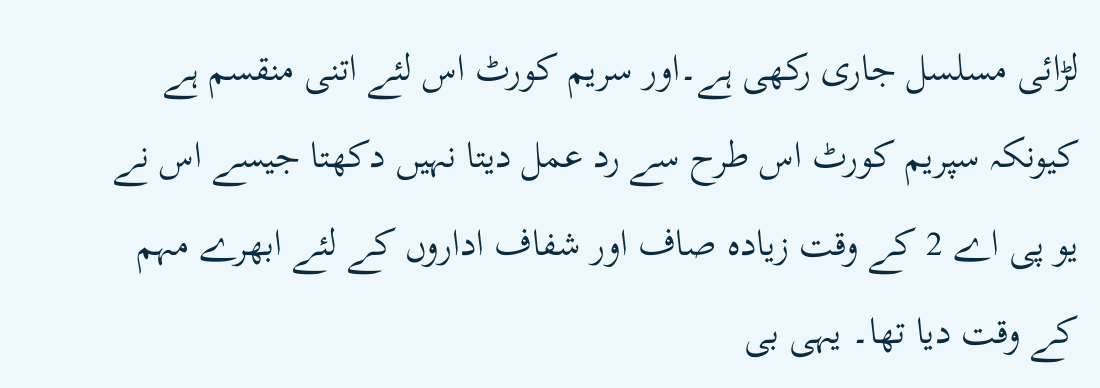لڑائی مسلسل جاری رکھی ہے۔اور سریم کورٹ اس لئے اتنی منقسم ہے کیونکہ سپریم کورٹ اس طرح سے رد عمل دیتا نہیں دکھتا جیسے اس نے یو پی اے 2 کے وقت زیادہ صاف اور شفاف اداروں کے لئے ابھرے مہم کے وقت دیا تھا۔ یہی بی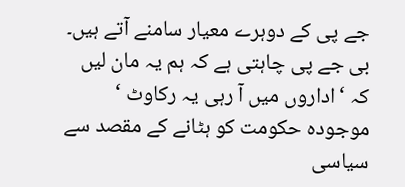جے پی کے دوہرے معیار سامنے آتے ہیں۔
بی جے پی چاہتی ہے کہ ہم یہ مان لیں کہ ‘اداروں میں آ رہی یہ رکاوٹ ‘ موجودہ حکومت کو ہٹانے کے مقصد سے سیاسی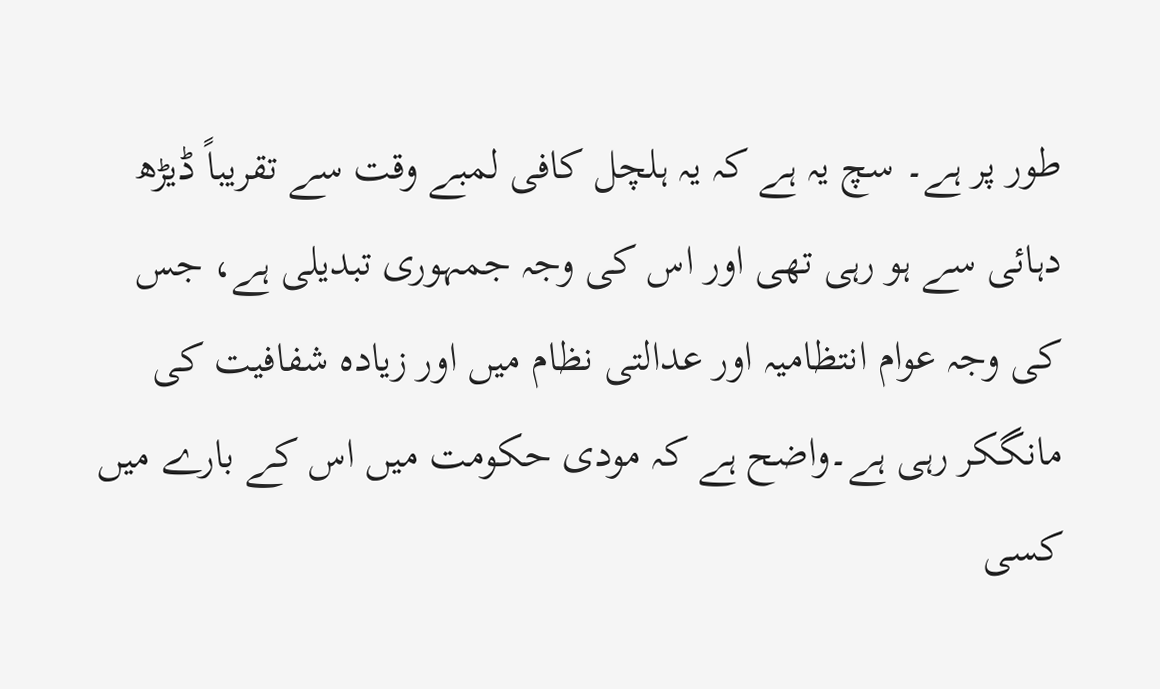طور پر ہے۔ سچ یہ ہے کہ یہ ہلچل کافی لمبے وقت سے تقریباً ڈیڑھ دہائی سے ہو رہی تھی اور اس کی وجہ جمہوری تبدیلی ہے، جس کی وجہ عوام انتظامیہ اور عدالتی نظام میں اور زیادہ شفافیت کی مانگکر رہی ہے۔واضح ہے کہ مودی حکومت میں اس کے بارے میں کسی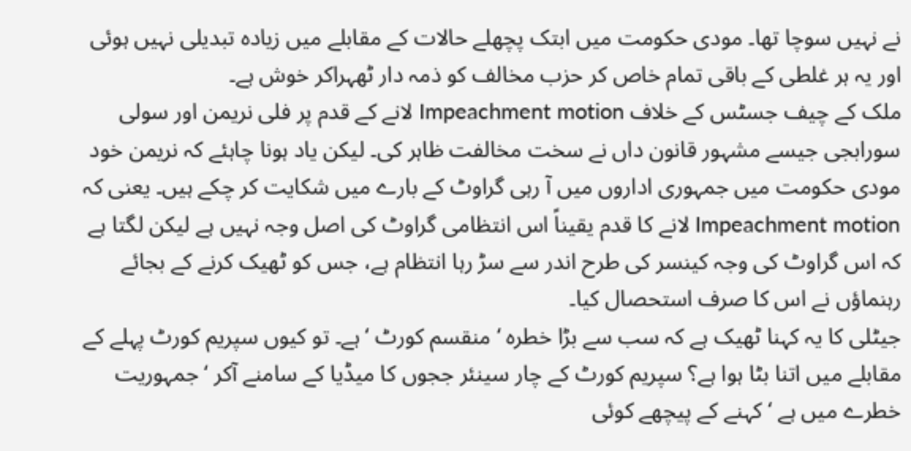نے نہیں سوچا تھا۔ مودی حکومت میں ابتک پچھلے حالات کے مقابلے میں زیادہ تبدیلی نہیں ہوئی اور یہ ہر غلطی کے باقی تمام خاص کر حزب مخالف کو ذمہ دار ٹھہراکر خوش ہے۔
ملک کے چیف جسٹس کے خلاف Impeachment motion لانے کے قدم پر فلی نریمن اور سولی سورابجی جیسے مشہور قانون داں نے سخت مخالفت ظاہر کی۔ لیکن یاد ہونا چاہئے کہ نریمن خود مودی حکومت میں جمہوری اداروں میں آ رہی گراوٹ کے بارے میں شکایت کر چکے ہیں۔ یعنی کہ Impeachment motion لانے کا قدم یقیناً اس انتظامی گراوٹ کی اصل وجہ نہیں ہے لیکن لگتا ہے کہ اس گراوٹ کی وجہ کینسر کی طرح اندر سے سڑ رہا انتظام ہے، جس کو ٹھیک کرنے کے بجائے رہنماؤں نے اس کا صرف استحصال کیا۔
جیٹلی کا یہ کہنا ٹھیک ہے کہ سب سے بڑا خطرہ ‘ منقسم کورٹ ‘ ہے۔ تو کیوں سپریم کورٹ پہلے کے مقابلے میں اتنا بٹا ہوا ہے؟ سپریم کورٹ کے چار سینئر ججوں کا میڈیا کے سامنے آکر ‘ جمہوریت خطرے میں ہے ‘ کہنے کے پیچھے کوئی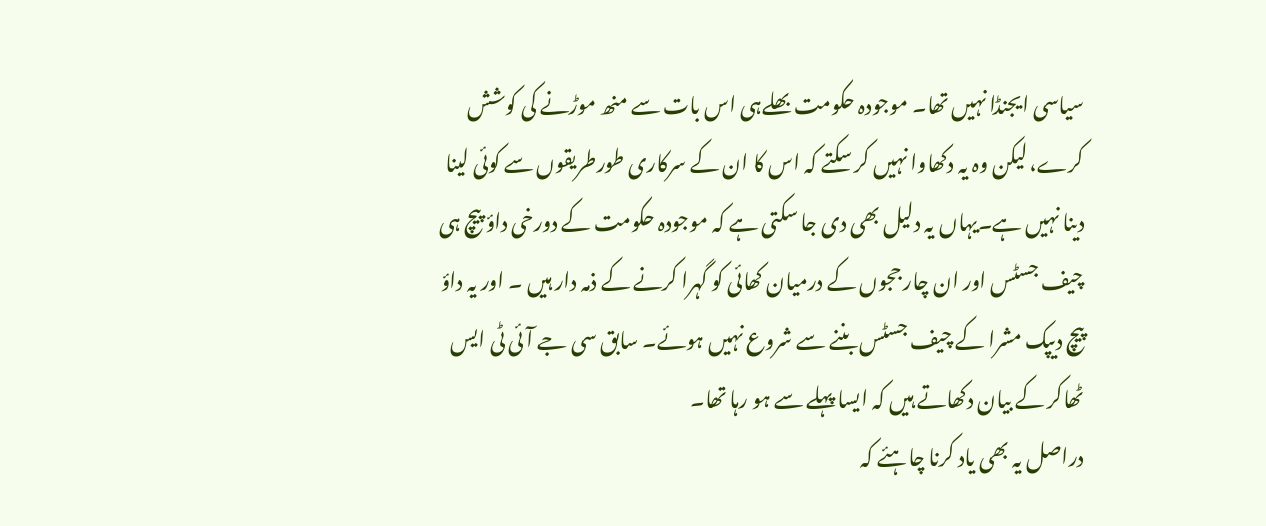سیاسی ایجنڈا نہیں تھا۔ موجودہ حکومت بھلےہی اس بات سے منھ موڑنے کی کوشش کرے، لیکن وہ یہ دکھاوا نہیں کر سکتے کہ اس کا ان کے سرکاری طورطریقوں سے کوئی لینا دینا نہیں ہے۔یہاں یہ دلیل بھی دی جا سکتی ہے کہ موجودہ حکومت کے دورخی داؤ پیچ ہی چیف جسٹس اور ان چار ججوں کے درمیان کھائی کو گہرا کرنے کے ذمہ دار ہیں ۔ اور یہ داؤ پیچ دیپک مشرا کے چیف جسٹس بننے سے شروع نہیں ہوئے۔ سابق سی جے آئی ٹی ایس ٹھاکر کے بیان دکھاتے ہیں کہ ایسا پہلے سے ہو رہا تھا۔
دراصل یہ بھی یاد کرنا چاہئے کہ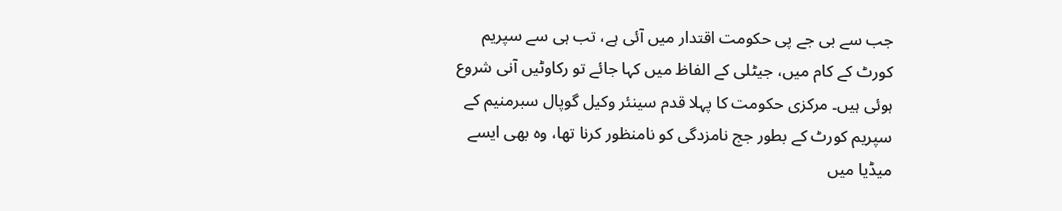جب سے بی جے پی حکومت اقتدار میں آئی ہے، تب ہی سے سپریم کورٹ کے کام میں، جیٹلی کے الفاظ میں کہا جائے تو رکاوٹیں آنی شروع ہوئی ہیں۔ مرکزی حکومت کا پہلا قدم سینئر وکیل گوپال سبرمنیم کے سپریم کورٹ کے بطور جج نامزدگی کو نامنظور کرنا تھا، وہ بھی ایسے میڈیا میں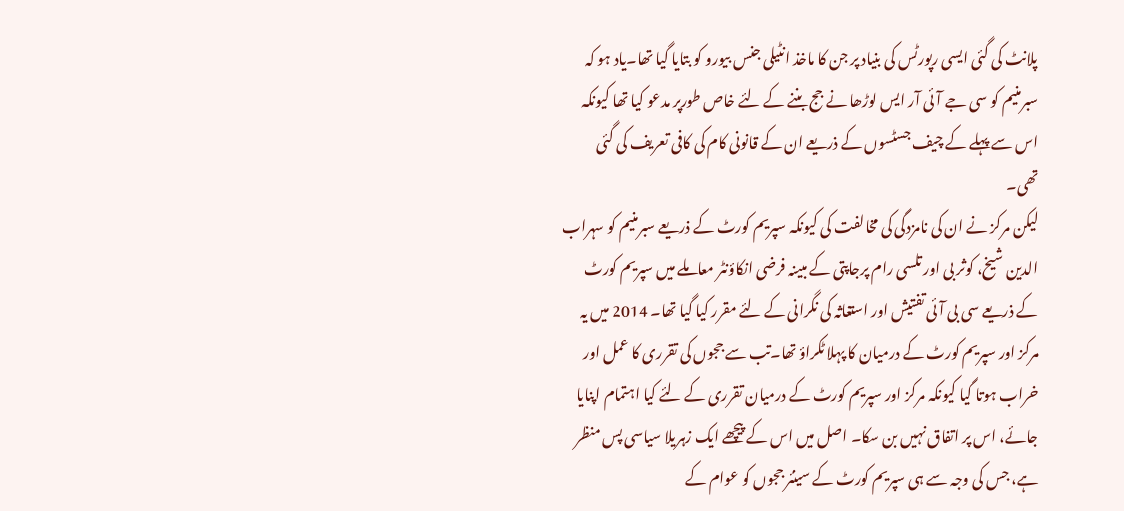پلانٹ کی گئی ایسی رپورٹس کی بنیاد پر جن کا ماخذ انٹیلی جنس بیورو کو بتایا گیا تھا۔یاد ہو کہ سبرمنیم کو سی جے آئی آر ایس لوڑھا نے جج بننے کے لئے خاص طورپر مدعو کیا تھا کیونکہ اس سے پہلے کے چیف جسٹسوں کے ذریعے ان کے قانونی کام کی کافی تعریف کی گئی تھی۔
لیکن مرکز نے ان کی نامزدگی کی مخالفت کی کیونکہ سپریم کورٹ کے ذریعے سبرمنیم کو سہراب الدین شیخ، کوثر بی اور تلسی رام پرجاپتی کے مبینہ فرضی انکاؤنٹر معاملے میں سپریم کورٹ کے ذریعے سی بی آئی تفتیش اور استغاثہ کی نگرانی کے لئے مقرر کیا گیا تھا۔ 2014 میں یہ مرکز اور سپریم کورٹ کے درمیان کا پہلا ٹکراؤ تھا۔تب سے ججوں کی تقرری کا عمل اور خراب ہوتا گیا کیونکہ مرکز اور سپریم کورٹ کے درمیان تقرری کے لئے کیا اہتمام اپنایا جائے، اس پر اتفاق نہیں بن سکا۔ اصل میں اس کے پیچھے ایک زہریلا سیاسی پس منظر ہے، جس کی وجہ سے ہی سپریم کورٹ کے سینئر ججوں کو عوام کے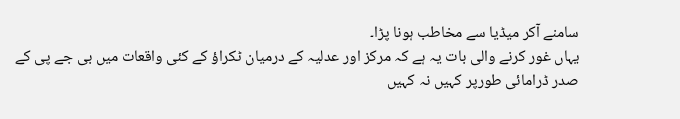سامنے آکر میڈیا سے مخاطب ہونا پڑا۔
یہاں غور کرنے والی بات یہ ہے کہ مرکز اور عدلیہ کے درمیان ٹکراؤ کے کئی واقعات میں بی جے پی کے صدر ڈرامائی طورپر کہیں نہ کہیں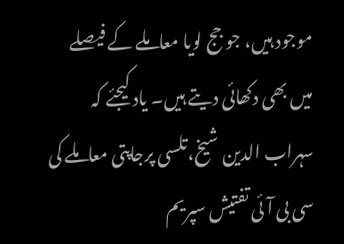موجود ہیں، جو جج لویا معاملے کے فیصلے میں بھی دکھائی دیتے ہیں۔ یاد کیجئے کہ سہراب الدین شیخ،تلسی پرجاپتی معاملے کی سی بی آئی تفتیش سپریم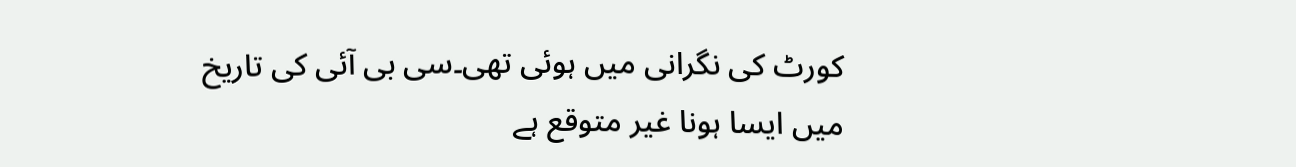کورٹ کی نگرانی میں ہوئی تھی۔سی بی آئی کی تاریخ میں ایسا ہونا غیر متوقع ہے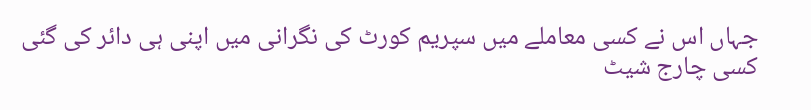جہاں اس نے کسی معاملے میں سپریم کورٹ کی نگرانی میں اپنی ہی دائر کی گئی کسی چارج شیٹ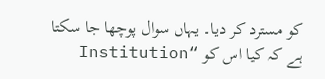کو مسترد کر دیا۔ یہاں سوال پوچھا جا سکتا ہے کہ کیا اس کو “Institution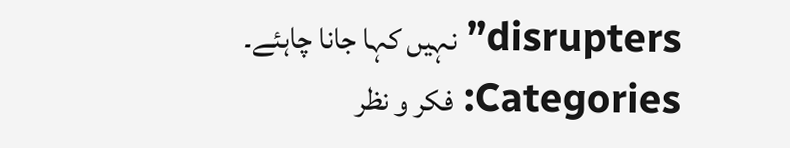disrupters” نہیں کہا جانا چاہئے۔
Categories: فکر و نظر